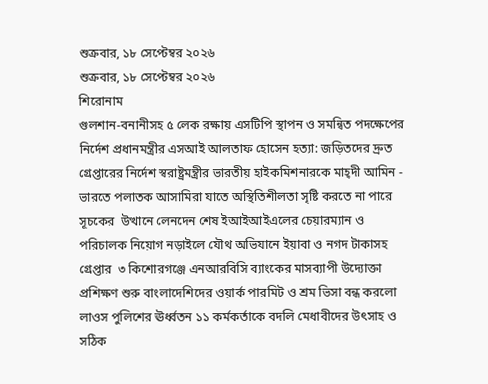শুক্রবার, ১৮ সেপ্টেম্বর ২০২৬
শুক্রবার, ১৮ সেপ্টেম্বর ২০২৬
শিরোনাম
গুলশান-বনানীসহ ৫ লেক রক্ষায় এসটিপি স্থাপন ও সমন্বিত পদক্ষেপের নির্দেশ প্রধানমন্ত্রীর এসআই আলতাফ হোসেন হত্যা: জড়িতদের দ্রুত গ্রেপ্তারের নির্দেশ স্বরাষ্ট্রমন্ত্রীর ভারতীয় হাইকমিশনারকে মাহ্দী আমিন - ভারতে পলাতক আসামিরা যাতে অস্থিতিশীলতা সৃষ্টি করতে না পারে সূচকের  উত্থানে লেনদেন শেষ ইআইআইএলের চেয়ারম্যান ও পরিচালক নিয়োগ নড়াইলে যৌথ অভিযানে ইয়াবা ও নগদ টাকাসহ গ্রেপ্তার  ৩ কিশোরগঞ্জে এনআরবিসি ব্যাংকের মাসব্যাপী উদ্যোক্তা প্রশিক্ষণ শুরু বাংলাদেশিদের ওয়ার্ক পারমিট ও শ্রম ভিসা বন্ধ করলো লাওস পুলিশের ঊর্ধ্বতন ১১ কর্মকর্তাকে বদলি মেধাবীদের উৎসাহ ও সঠিক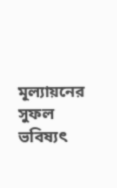মূল্যায়নের সুফল ভবিষ্যৎ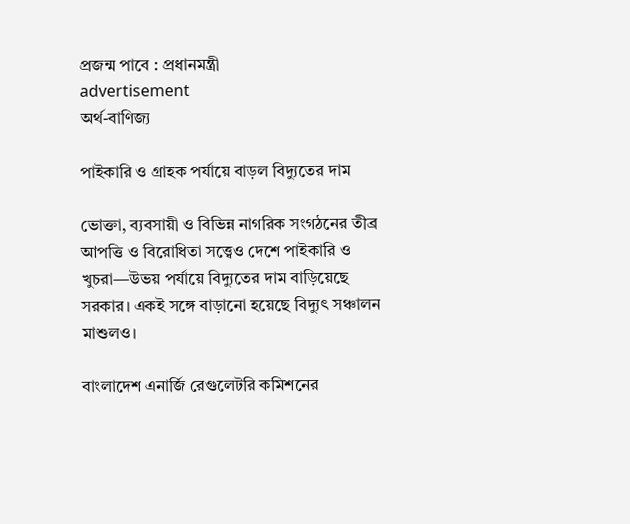প্রজন্ম পাবে : প্রধানমন্ত্রী
advertisement
অর্থ-বাণিজ্য

পাইকারি ও গ্রাহক পর্যায়ে বাড়ল বিদ্যুতের দাম

ভোক্তা, ব্যবসায়ী ও বিভিন্ন নাগরিক সংগঠনের তীব্র আপত্তি ও বিরোধিতা সত্ত্বেও দেশে পাইকারি ও খুচরা—উভয় পর্যায়ে বিদ্যুতের দাম বাড়িয়েছে সরকার। একই সঙ্গে বাড়ানো হয়েছে বিদ্যুৎ সঞ্চালন মাশুলও।

বাংলাদেশ এনার্জি রেগুলেটরি কমিশনের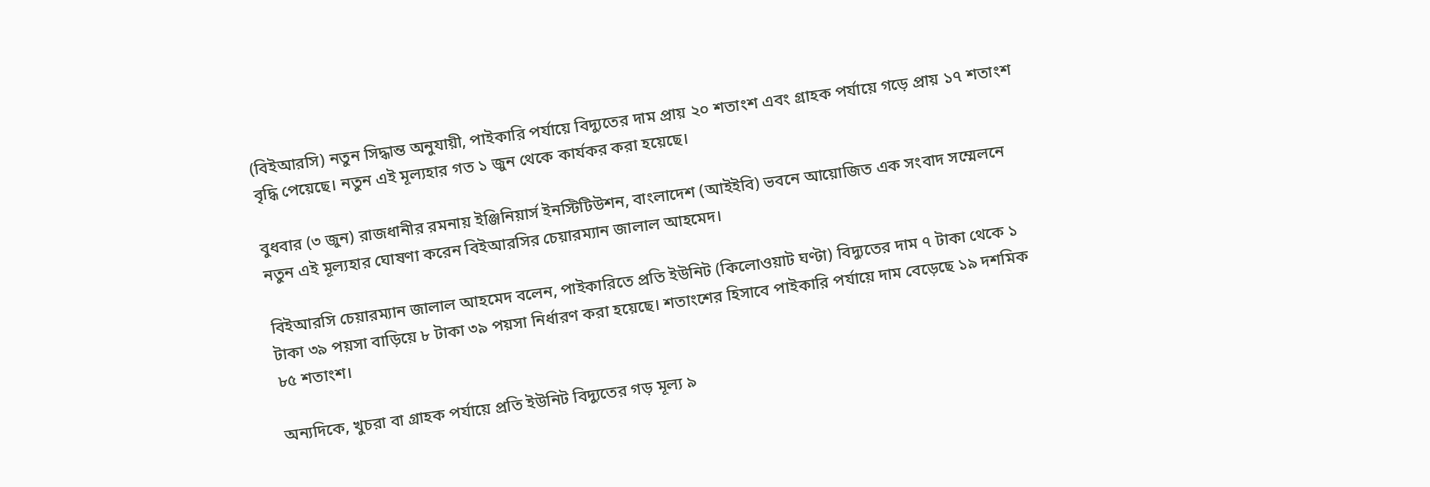(বিইআরসি) নতুন সিদ্ধান্ত অনুযায়ী, পাইকারি পর্যায়ে বিদ্যুতের দাম প্রায় ২০ শতাংশ এবং গ্রাহক পর্যায়ে গড়ে প্রায় ১৭ শতাংশ বৃদ্ধি পেয়েছে। নতুন এই মূল্যহার গত ১ জুন থেকে কার্যকর করা হয়েছে।

বুধবার (৩ জুন) রাজধানীর রমনায় ইঞ্জিনিয়ার্স ইনস্টিটিউশন, বাংলাদেশ (আইইবি) ভবনে আয়োজিত এক সংবাদ সম্মেলনে নতুন এই মূল্যহার ঘোষণা করেন বিইআরসির চেয়ারম্যান জালাল আহমেদ।

বিইআরসি চেয়ারম্যান জালাল আহমেদ বলেন, পাইকারিতে প্রতি ইউনিট (কিলোওয়াট ঘণ্টা) বিদ্যুতের দাম ৭ টাকা থেকে ১ টাকা ৩৯ পয়সা বাড়িয়ে ৮ টাকা ৩৯ পয়সা নির্ধারণ করা হয়েছে। শতাংশের হিসাবে পাইকারি পর্যায়ে দাম বেড়েছে ১৯ দশমিক ৮৫ শতাংশ।

অন্যদিকে, খুচরা বা গ্রাহক পর্যায়ে প্রতি ইউনিট বিদ্যুতের গড় মূল্য ৯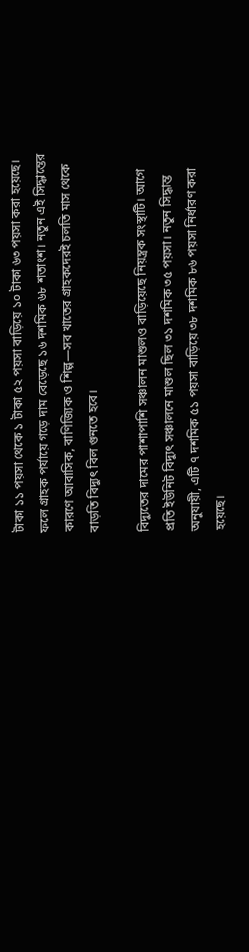টাকা ১১ পয়সা থেকে ১ টাকা ৫২ পয়সা বাড়িয়ে ১০ টাকা ৬৩ পয়সা করা হয়েছে। ফলে গ্রাহক পর্যায়ে গড়ে দাম বেড়েছে ১৬ দশমিক ৬৮ শতাংশ। নতুন এই সিদ্ধান্তের কারণে আবাসিক, বাণিজ্যিক ও শিল্প—সব খাতের গ্রাহকদেরই চলতি মাস থেকে বাড়তি বিদ্যুৎ বিল গুনতে হবে।

বিদ্যুতের দামের পাশাপাশি সঞ্চালন মাশুলও বাড়িয়েছে নিয়ন্ত্রক সংস্থাটি। আগে প্রতি ইউনিট বিদ্যুৎ সঞ্চালনে মাশুল ছিল ৩১ দশমিক ৩৫ পয়সা। নতুন সিদ্ধান্ত অনুযায়ী, এটি ৭ দশমিক ৫১ পয়সা বাড়িয়ে ৩৮ দশমিক ৮৬ পয়সা নির্ধারণ করা হয়েছে।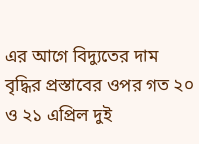এর আগে বিদ্যুতের দাম বৃদ্ধির প্রস্তাবের ওপর গত ২০ ও ২১ এপ্রিল দুই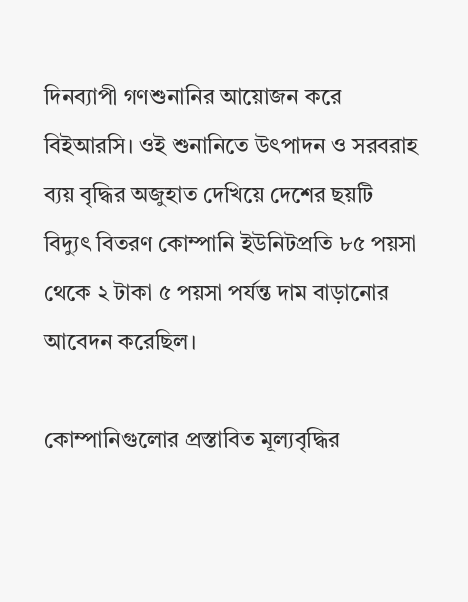দিনব্যাপী গণশুনানির আয়োজন করে বিইআরসি। ওই শুনানিতে উৎপাদন ও সরবরাহ ব্যয় বৃদ্ধির অজুহাত দেখিয়ে দেশের ছয়টি বিদ্যুৎ বিতরণ কোম্পানি ইউনিটপ্রতি ৮৫ পয়সা থেকে ২ টাকা ৫ পয়সা পর্যন্ত দাম বাড়ানোর আবেদন করেছিল।

কোম্পানিগুলোর প্রস্তাবিত মূল্যবৃদ্ধির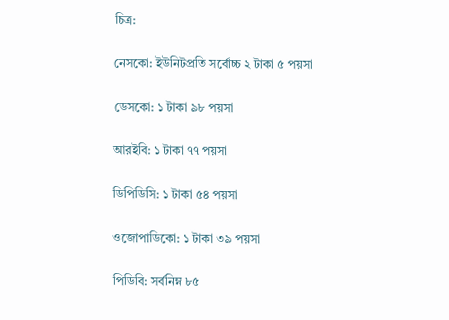চিত্র:

নেসকো: ইউনিটপ্রতি সর্বোচ্চ ২ টাকা ৫ পয়সা

ডেসকো: ১ টাকা ৯৮ পয়সা

আরইবি: ১ টাকা ৭৭ পয়সা

ডিপিডিসি: ১ টাকা ৫৪ পয়সা

ওজোপাডিকো: ১ টাকা ৩৯ পয়সা

পিডিবি: সর্বনিম্ন ৮৫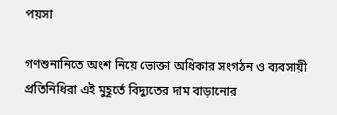পয়সা

গণশুনানিতে অংশ নিয়ে ভোক্তা অধিকার সংগঠন ও ব্যবসায়ী প্রতিনিধিরা এই মুহূর্তে বিদ্যুতের দাম বাড়ানোর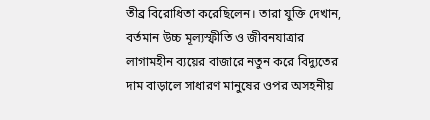তীব্র বিরোধিতা করেছিলেন। তারা যুক্তি দেখান, বর্তমান উচ্চ মূল্যস্ফীতি ও জীবনযাত্রার লাগামহীন ব্যয়ের বাজারে নতুন করে বিদ্যুতের দাম বাড়ালে সাধারণ মানুষের ওপর অসহনীয়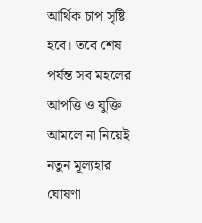আর্থিক চাপ সৃষ্টি হবে। তবে শেষ পর্যন্ত সব মহলের আপত্তি ও যুক্তি আমলে না নিয়েই নতুন মূল্যহার ঘোষণা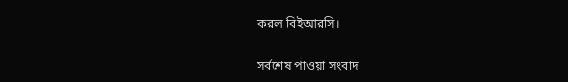করল বিইআরসি।

সর্বশেষ পাওয়া সংবাদ